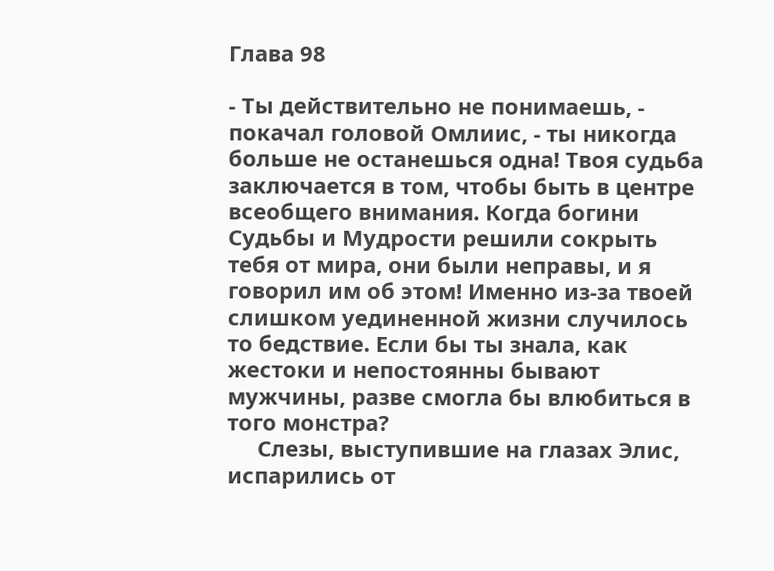Глава 98

- Ты действительно не понимаешь, - покачал головой Омлиис, - ты никогда больше не останешься одна! Твоя судьба заключается в том, чтобы быть в центре всеобщего внимания. Когда богини Судьбы и Мудрости решили сокрыть тебя от мира, они были неправы, и я говорил им об этом! Именно из-за твоей слишком уединенной жизни случилось то бедствие. Если бы ты знала, как жестоки и непостоянны бывают мужчины, разве смогла бы влюбиться в того монстра?
     Слезы, выступившие на глазах Элис, испарились от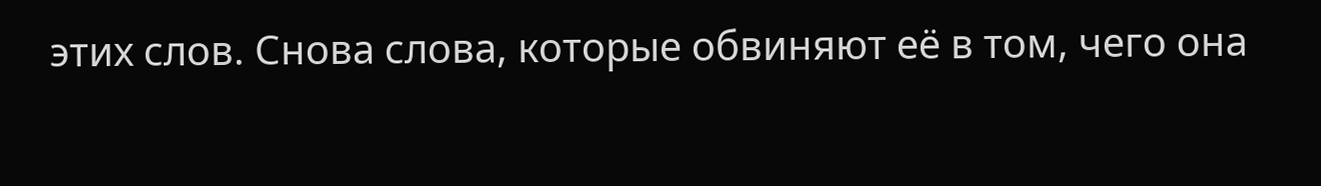этих слов. Снова слова, которые обвиняют её в том, чего она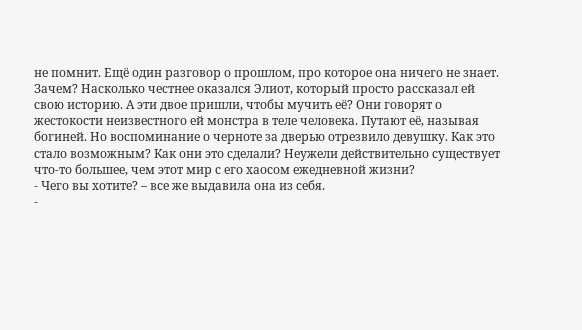не помнит. Ещё один разговор о прошлом, про которое она ничего не знает. Зачем? Насколько честнее оказался Элиот, который просто рассказал ей свою историю. А эти двое пришли, чтобы мучить её? Они говорят о жестокости неизвестного ей монстра в теле человека. Путают её, называя богиней. Но воспоминание о черноте за дверью отрезвило девушку. Как это стало возможным? Как они это сделали? Неужели действительно существует что-то большее, чем этот мир с его хаосом ежедневной жизни?
- Чего вы хотите? – все же выдавила она из себя.
-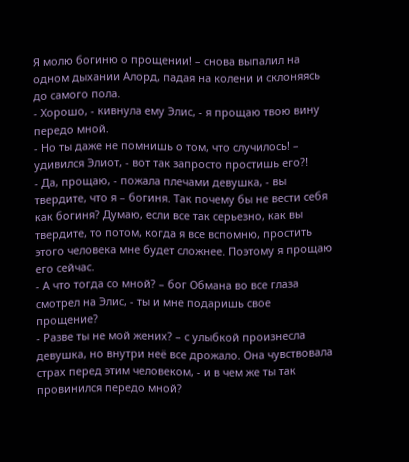Я молю богиню о прощении! – снова выпалил на одном дыхании Алорд, падая на колени и склоняясь до самого пола.
- Хорошо, - кивнула ему Элис, - я прощаю твою вину передо мной.
- Но ты даже не помнишь о том, что случилось! – удивился Элиот, - вот так запросто простишь его?!
- Да, прощаю, - пожала плечами девушка, - вы твердите, что я – богиня. Так почему бы не вести себя как богиня? Думаю, если все так серьезно, как вы твердите, то потом, когда я все вспомню, простить этого человека мне будет сложнее. Поэтому я прощаю его сейчас.
- А что тогда со мной? – бог Обмана во все глаза смотрел на Элис, - ты и мне подаришь свое прощение?
- Разве ты не мой жених? – с улыбкой произнесла девушка, но внутри неё все дрожало. Она чувствовала страх перед этим человеком, - и в чем же ты так провинился передо мной?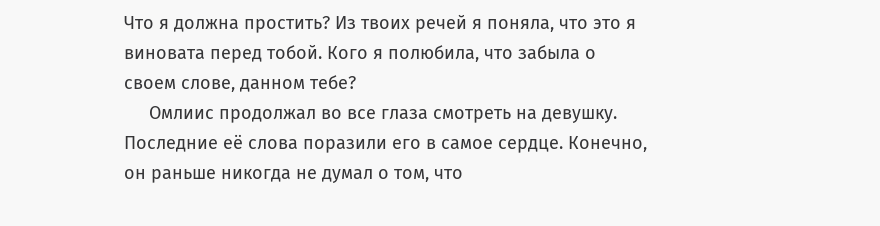Что я должна простить? Из твоих речей я поняла, что это я виновата перед тобой. Кого я полюбила, что забыла о своем слове, данном тебе?
     Омлиис продолжал во все глаза смотреть на девушку. Последние её слова поразили его в самое сердце. Конечно, он раньше никогда не думал о том, что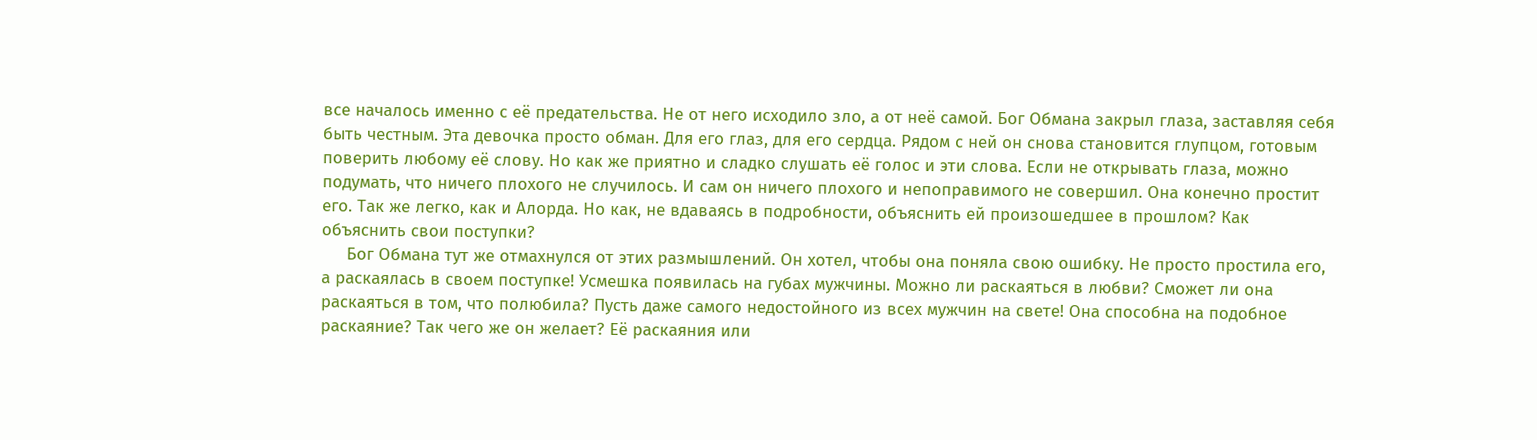все началось именно с её предательства. Не от него исходило зло, а от неё самой. Бог Обмана закрыл глаза, заставляя себя быть честным. Эта девочка просто обман. Для его глаз, для его сердца. Рядом с ней он снова становится глупцом, готовым поверить любому её слову. Но как же приятно и сладко слушать её голос и эти слова. Если не открывать глаза, можно подумать, что ничего плохого не случилось. И сам он ничего плохого и непоправимого не совершил. Она конечно простит его. Так же легко, как и Алорда. Но как, не вдаваясь в подробности, объяснить ей произошедшее в прошлом? Как объяснить свои поступки?
     Бог Обмана тут же отмахнулся от этих размышлений. Он хотел, чтобы она поняла свою ошибку. Не просто простила его, а раскаялась в своем поступке! Усмешка появилась на губах мужчины. Можно ли раскаяться в любви? Сможет ли она раскаяться в том, что полюбила? Пусть даже самого недостойного из всех мужчин на свете! Она способна на подобное раскаяние? Так чего же он желает? Её раскаяния или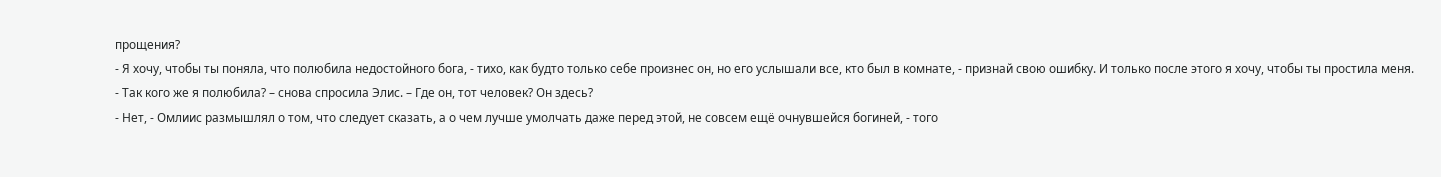прощения?
- Я хочу, чтобы ты поняла, что полюбила недостойного бога, - тихо, как будто только себе произнес он, но его услышали все, кто был в комнате, - признай свою ошибку. И только после этого я хочу, чтобы ты простила меня.
- Так кого же я полюбила? – снова спросила Элис. – Где он, тот человек? Он здесь?
- Нет, - Омлиис размышлял о том, что следует сказать, а о чем лучше умолчать даже перед этой, не совсем ещё очнувшейся богиней, - того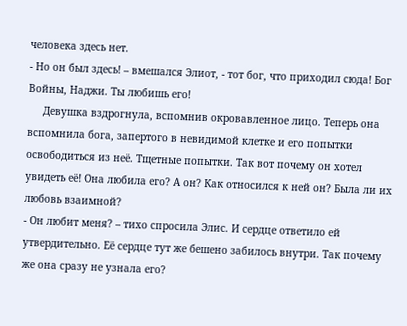человека здесь нет.
- Но он был здесь! – вмешался Элиот, - тот бог, что приходил сюда! Бог Войны, Наджи. Ты любишь его!
     Девушка вздрогнула, вспомнив окровавленное лицо. Теперь она вспомнила бога, запертого в невидимой клетке и его попытки освободиться из неё. Тщетные попытки. Так вот почему он хотел увидеть её! Она любила его? А он? Как относился к ней он? Была ли их любовь взаимной?
- Он любит меня? – тихо спросила Элис. И сердце ответило ей утвердительно. Её сердце тут же бешено забилось внутри. Так почему же она сразу не узнала его?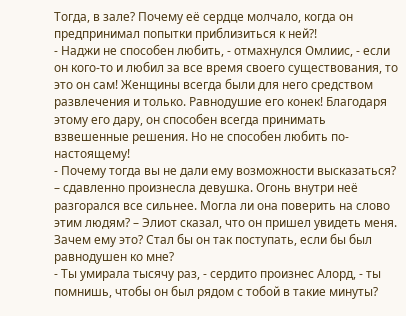Тогда, в зале? Почему её сердце молчало, когда он предпринимал попытки приблизиться к ней?!
- Наджи не способен любить, - отмахнулся Омлиис, - если он кого-то и любил за все время своего существования, то это он сам! Женщины всегда были для него средством развлечения и только. Равнодушие его конек! Благодаря этому его дару, он способен всегда принимать взвешенные решения. Но не способен любить по-настоящему!
- Почему тогда вы не дали ему возможности высказаться? – сдавленно произнесла девушка. Огонь внутри неё разгорался все сильнее. Могла ли она поверить на слово этим людям? – Элиот сказал, что он пришел увидеть меня. Зачем ему это? Стал бы он так поступать, если бы был равнодушен ко мне?
- Ты умирала тысячу раз, - сердито произнес Алорд, - ты помнишь, чтобы он был рядом с тобой в такие минуты?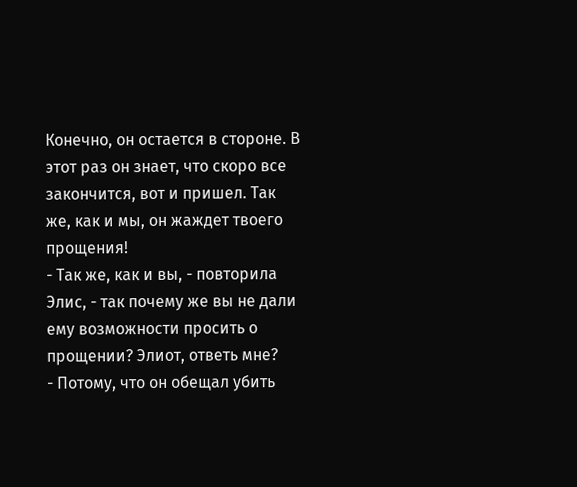Конечно, он остается в стороне. В этот раз он знает, что скоро все закончится, вот и пришел. Так же, как и мы, он жаждет твоего прощения!
- Так же, как и вы, - повторила Элис, - так почему же вы не дали ему возможности просить о прощении? Элиот, ответь мне?
- Потому, что он обещал убить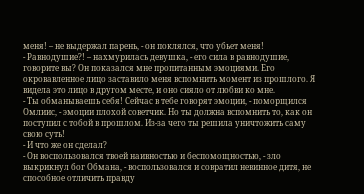меня! – не выдержал парень, - он поклялся, что убьет меня!
- Равнодушие?! – нахмурилась девушка, - его сила в равнодушие, говорите вы? Он показался мне пропитанным эмоциями. Его окровавленное лицо заставило меня вспомнить момент из прошлого. Я видела это лицо в другом месте, и оно сияло от любви ко мне.
- Ты обманываешь себя! Сейчас в тебе говорят эмоции, - поморщился Омлиис, - эмоции плохой советчик. Но ты должна вспомнить то, как он поступил с тобой в прошлом. Из-за чего ты решила уничтожить саму свою суть!
- И что же он сделал?
- Он воспользовался твоей наивностью и беспомощностью, - зло выкрикнул бог Обмана, - воспользовался и совратил невинное дитя, не способное отличить правду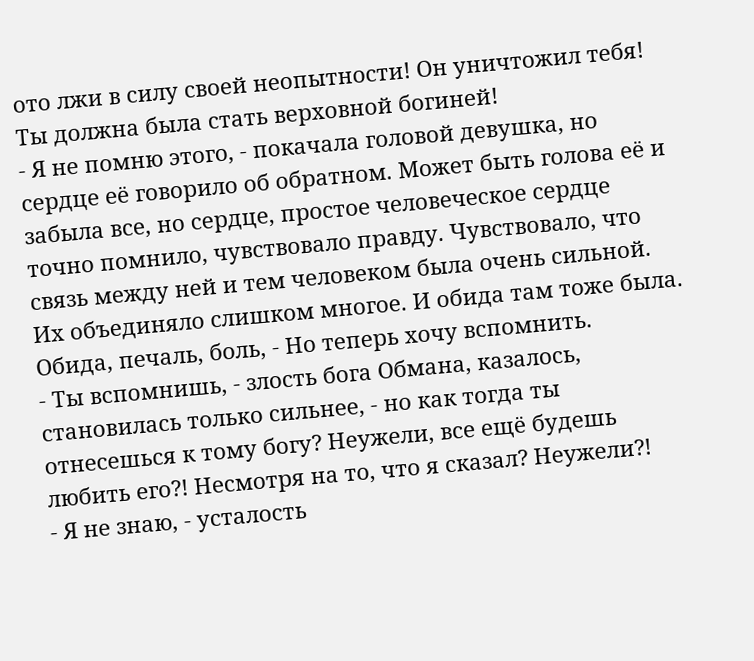ото лжи в силу своей неопытности! Он уничтожил тебя! Ты должна была стать верховной богиней!
- Я не помню этого, - покачала головой девушка, но сердце её говорило об обратном. Может быть голова её и забыла все, но сердце, простое человеческое сердце точно помнило, чувствовало правду. Чувствовало, что связь между ней и тем человеком была очень сильной. Их объединяло слишком многое. И обида там тоже была. Обида, печаль, боль, - Но теперь хочу вспомнить.
- Ты вспомнишь, - злость бога Обмана, казалось, становилась только сильнее, - но как тогда ты отнесешься к тому богу? Неужели, все ещё будешь любить его?! Несмотря на то, что я сказал? Неужели?!
- Я не знаю, - усталость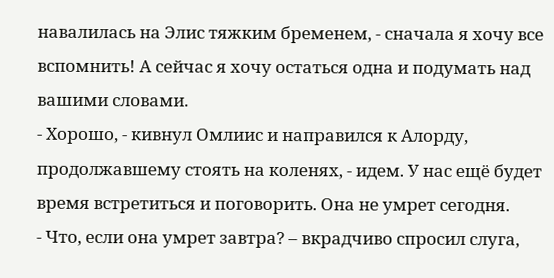навалилась на Элис тяжким бременем, - сначала я хочу все вспомнить! А сейчас я хочу остаться одна и подумать над вашими словами.
- Хорошо, - кивнул Омлиис и направился к Алорду, продолжавшему стоять на коленях, - идем. У нас ещё будет время встретиться и поговорить. Она не умрет сегодня.
- Что, если она умрет завтра? – вкрадчиво спросил слуга,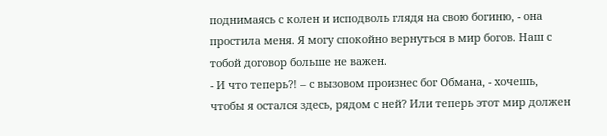поднимаясь с колен и исподволь глядя на свою богиню, - она простила меня. Я могу спокойно вернуться в мир богов. Наш с тобой договор больше не важен.
- И что теперь?! – с вызовом произнес бог Обмана, - хочешь, чтобы я остался здесь, рядом с ней? Или теперь этот мир должен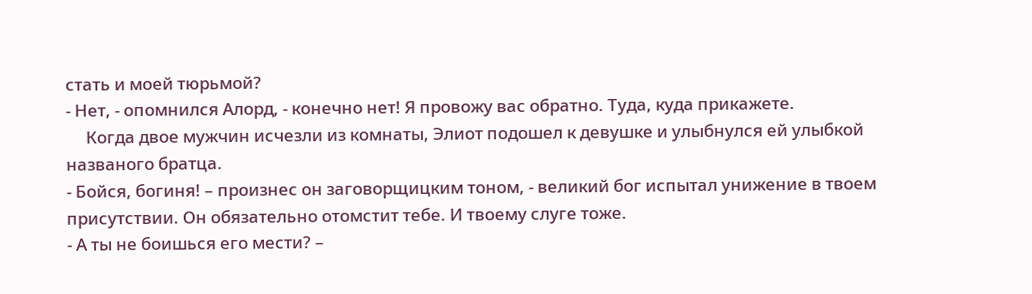стать и моей тюрьмой?
- Нет, - опомнился Алорд, - конечно нет! Я провожу вас обратно. Туда, куда прикажете.
     Когда двое мужчин исчезли из комнаты, Элиот подошел к девушке и улыбнулся ей улыбкой названого братца.
- Бойся, богиня! – произнес он заговорщицким тоном, - великий бог испытал унижение в твоем присутствии. Он обязательно отомстит тебе. И твоему слуге тоже.
- А ты не боишься его мести? –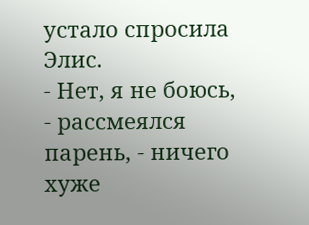устало спросила Элис.
- Нет, я не боюсь, - рассмеялся парень, - ничего хуже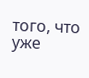того, что уже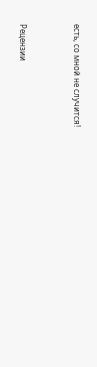есть, со мной не случится!


Рецензии